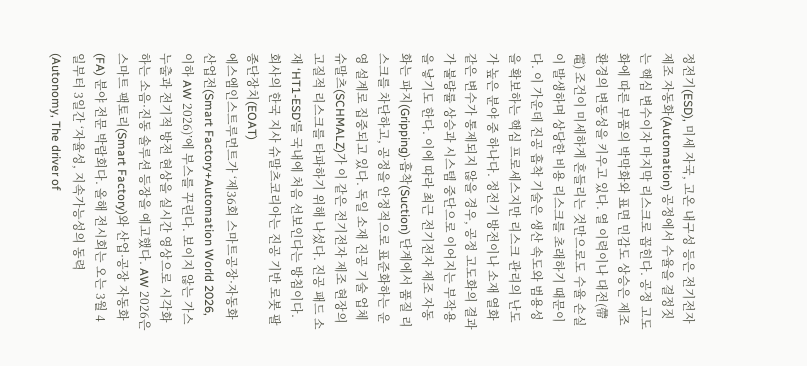정전기(ESD), 미세 자국, 고온 내구성 등은 전기전자 제조 자동화(Automation) 공정에서 수율을 결정짓는 핵심 변수이자 마지막 리스크로 꼽힌다. 공정 고도화에 따른 부품의 박막화와 표면 민감도 상승은 제조 환경의 변동성을 키우고 있다. 열 이력이나 대전(帶電) 조건이 미세하게 흔들리는 것만으로도 수율 손실이 발생하며 상당한 비용 리스크를 초래하기 때문이다. 이 가운데 진공 흡착 기술은 생산 속도와 범용성을 확보하는 핵심 프로세스지만 리스크 관리의 난도가 높은 분야 중 하나다. 정전기 방전이나 소재 열화 같은 변수가 통제되지 않을 경우, 공정 고도화의 결과가 불량률 상승과 시스템 중단으로 이어지는 부작용을 낳기도 한다. 이에 따라 최근 전기전자 제조 자동화는 파지(Gripping)·흡착(Suction) 단계에서 품질 리스크를 차단하고, 공정을 안정적으로 표준화하는 운영 설계로 집중되고 있다. 독일 소재 진공 기술 업체 슈말츠(SCHMALZ)가 이 같은 전기전자 제조 현장의 고질적 리스크를 타파하기 위해 나섰다. 진공 패드 소재 ‘HT1-ESD’를 국내에 처음 선보인다는 방침이다. 회사의 한국 지사 슈말츠코리아는 진공 기반 로봇 팔 종단장치(EOAT)
에스엠인스트루먼트가 ‘제36회 스마트공장·자동화산업전(Smart Factory+Automation World 2026, 이하 AW 2026)’에 부스를 꾸린다. 보이지 않는 가스 누출과 전기적 방전 현상을 실시간 영상으로 시각화하는 소음·진동 솔루션 등장을 예고했다. AW 2026은 스마트 팩토리(Smart Factory)와 산업·공장 자동화(FA) 분야 전문 박람회다. 올해 전시회는 오는 3월 4일부터 3일간 ‘자율성, 지속가능성의 동력(Autonomy, The driver of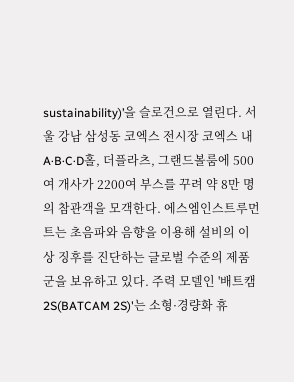sustainability)’을 슬로건으로 열린다. 서울 강남 삼성동 코엑스 전시장 코엑스 내 A·B·C·D홀, 더플라츠, 그랜드볼룸에 500여 개사가 2200여 부스를 꾸려 약 8만 명의 참관객을 모객한다. 에스엠인스트루먼트는 초음파와 음향을 이용해 설비의 이상 징후를 진단하는 글로벌 수준의 제품군을 보유하고 있다. 주력 모델인 '배트캠 2S(BATCAM 2S)'는 소형·경량화 휴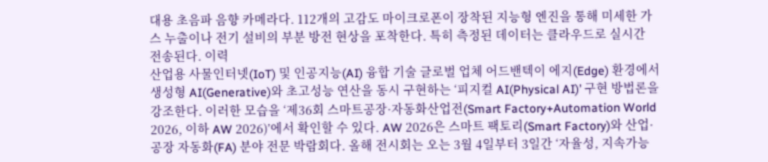대용 초음파 음향 카메라다. 112개의 고감도 마이크로폰이 장착된 지능형 엔진을 통해 미세한 가스 누출이나 전기 설비의 부분 방전 현상을 포착한다. 특히 측정된 데이터는 클라우드로 실시간 전송된다. 이력
산업용 사물인터넷(IoT) 및 인공지능(AI) 융합 기술 글로벌 업체 어드밴텍이 에지(Edge) 환경에서 생성형 AI(Generative)와 초고성능 연산을 동시 구현하는 ‘피지컬 AI(Physical AI)’ 구현 방법론을 강조한다. 이러한 모습을 ‘제36회 스마트공장·자동화산업전(Smart Factory+Automation World 2026, 이하 AW 2026)’에서 확인할 수 있다. AW 2026은 스마트 팩토리(Smart Factory)와 산업·공장 자동화(FA) 분야 전문 박람회다. 올해 전시회는 오는 3월 4일부터 3일간 ‘자율성, 지속가능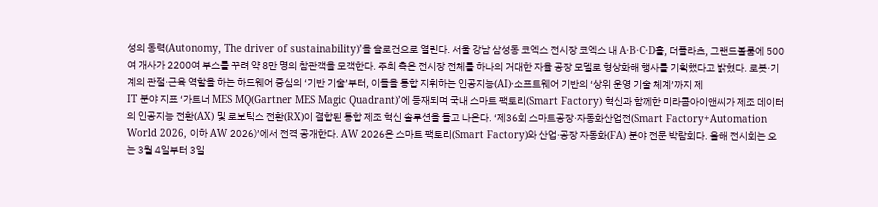성의 동력(Autonomy, The driver of sustainability)’을 슬로건으로 열린다. 서울 강남 삼성동 코엑스 전시장 코엑스 내 A·B·C·D홀, 더플라츠, 그랜드볼룸에 500여 개사가 2200여 부스를 꾸려 약 8만 명의 참관객을 모객한다. 주최 측은 전시장 전체를 하나의 거대한 자율 공장 모델로 형상화해 행사를 기획했다고 밝혔다. 로봇·기계의 관절·근육 역할을 하는 하드웨어 중심의 ‘기반 기술’부터, 이들을 통합 지휘하는 인공지능(AI)·소프트웨어 기반의 ‘상위 운영 기술 체계’까지 제
IT 분야 지표 ‘가트너 MES MQ(Gartner MES Magic Quadrant)’에 등재되며 국내 스마트 팩토리(Smart Factory) 혁신과 함께한 미라콤아이앤씨가 제조 데이터의 인공지능 전환(AX) 및 로보틱스 전환(RX)이 결합된 통합 제조 혁신 솔루션을 들고 나온다. ‘제36회 스마트공장·자동화산업전(Smart Factory+Automation World 2026, 이하 AW 2026)’에서 전격 공개한다. AW 2026은 스마트 팩토리(Smart Factory)와 산업·공장 자동화(FA) 분야 전문 박람회다. 올해 전시회는 오는 3월 4일부터 3일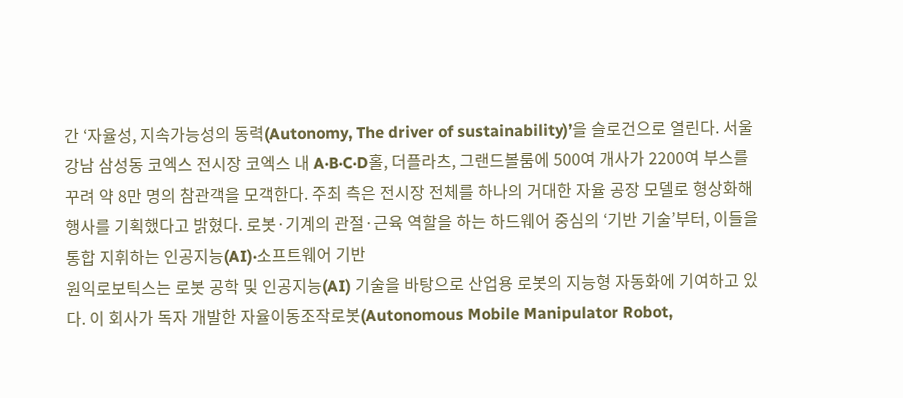간 ‘자율성, 지속가능성의 동력(Autonomy, The driver of sustainability)’을 슬로건으로 열린다. 서울 강남 삼성동 코엑스 전시장 코엑스 내 A·B·C·D홀, 더플라츠, 그랜드볼룸에 500여 개사가 2200여 부스를 꾸려 약 8만 명의 참관객을 모객한다. 주최 측은 전시장 전체를 하나의 거대한 자율 공장 모델로 형상화해 행사를 기획했다고 밝혔다. 로봇·기계의 관절·근육 역할을 하는 하드웨어 중심의 ‘기반 기술’부터, 이들을 통합 지휘하는 인공지능(AI)·소프트웨어 기반
원익로보틱스는 로봇 공학 및 인공지능(AI) 기술을 바탕으로 산업용 로봇의 지능형 자동화에 기여하고 있다. 이 회사가 독자 개발한 자율이동조작로봇(Autonomous Mobile Manipulator Robot,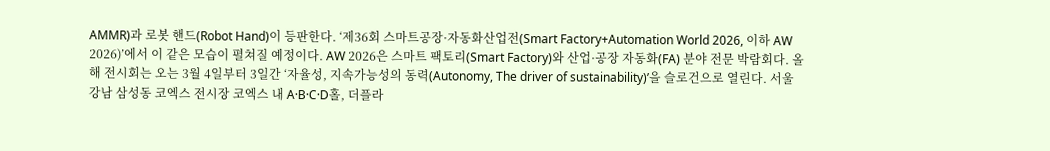AMMR)과 로봇 핸드(Robot Hand)이 등판한다. ‘제36회 스마트공장·자동화산업전(Smart Factory+Automation World 2026, 이하 AW 2026)’에서 이 같은 모습이 펼쳐질 예정이다. AW 2026은 스마트 팩토리(Smart Factory)와 산업·공장 자동화(FA) 분야 전문 박람회다. 올해 전시회는 오는 3월 4일부터 3일간 ‘자율성, 지속가능성의 동력(Autonomy, The driver of sustainability)’을 슬로건으로 열린다. 서울 강남 삼성동 코엑스 전시장 코엑스 내 A·B·C·D홀, 더플라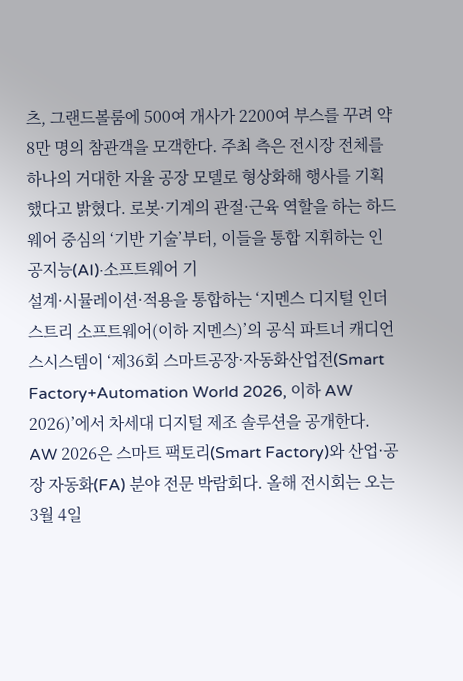츠, 그랜드볼룸에 500여 개사가 2200여 부스를 꾸려 약 8만 명의 참관객을 모객한다. 주최 측은 전시장 전체를 하나의 거대한 자율 공장 모델로 형상화해 행사를 기획했다고 밝혔다. 로봇·기계의 관절·근육 역할을 하는 하드웨어 중심의 ‘기반 기술’부터, 이들을 통합 지휘하는 인공지능(AI)·소프트웨어 기
설계·시뮬레이션·적용을 통합하는 ‘지멘스 디지털 인더스트리 소프트웨어(이하 지멘스)’의 공식 파트너 캐디언스시스템이 ‘제36회 스마트공장·자동화산업전(Smart Factory+Automation World 2026, 이하 AW 2026)’에서 차세대 디지털 제조 솔루션을 공개한다. AW 2026은 스마트 팩토리(Smart Factory)와 산업·공장 자동화(FA) 분야 전문 박람회다. 올해 전시회는 오는 3월 4일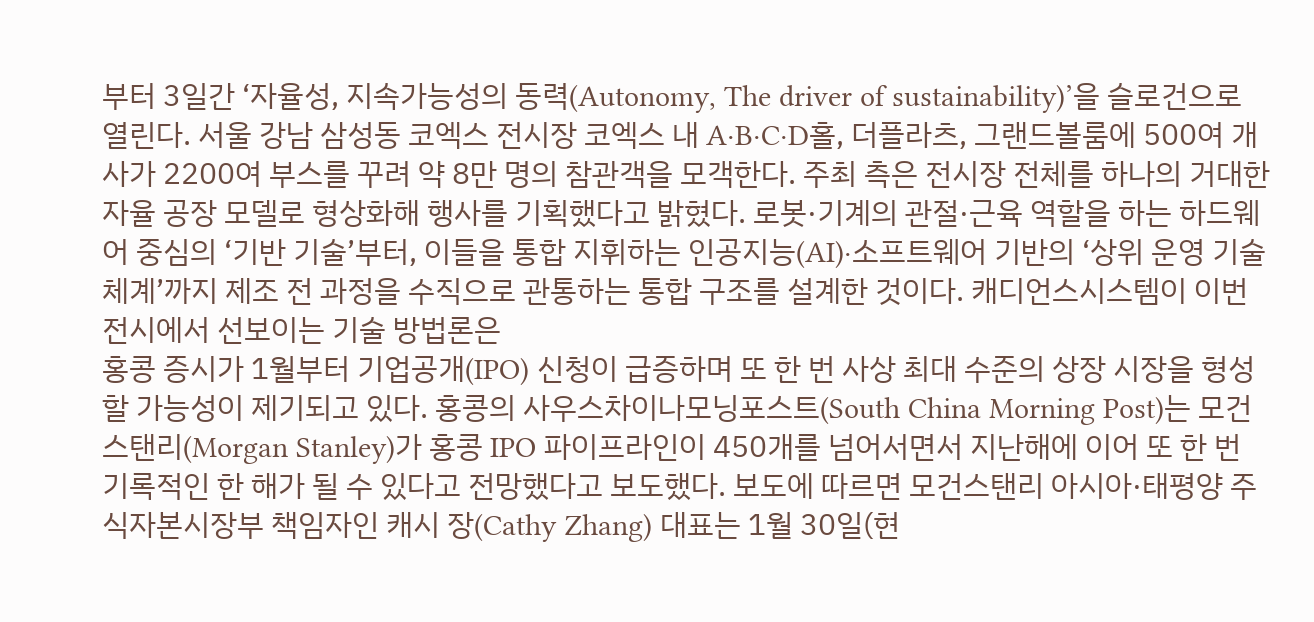부터 3일간 ‘자율성, 지속가능성의 동력(Autonomy, The driver of sustainability)’을 슬로건으로 열린다. 서울 강남 삼성동 코엑스 전시장 코엑스 내 A·B·C·D홀, 더플라츠, 그랜드볼룸에 500여 개사가 2200여 부스를 꾸려 약 8만 명의 참관객을 모객한다. 주최 측은 전시장 전체를 하나의 거대한 자율 공장 모델로 형상화해 행사를 기획했다고 밝혔다. 로봇·기계의 관절·근육 역할을 하는 하드웨어 중심의 ‘기반 기술’부터, 이들을 통합 지휘하는 인공지능(AI)·소프트웨어 기반의 ‘상위 운영 기술 체계’까지 제조 전 과정을 수직으로 관통하는 통합 구조를 설계한 것이다. 캐디언스시스템이 이번 전시에서 선보이는 기술 방법론은
홍콩 증시가 1월부터 기업공개(IPO) 신청이 급증하며 또 한 번 사상 최대 수준의 상장 시장을 형성할 가능성이 제기되고 있다. 홍콩의 사우스차이나모닝포스트(South China Morning Post)는 모건스탠리(Morgan Stanley)가 홍콩 IPO 파이프라인이 450개를 넘어서면서 지난해에 이어 또 한 번 기록적인 한 해가 될 수 있다고 전망했다고 보도했다. 보도에 따르면 모건스탠리 아시아·태평양 주식자본시장부 책임자인 캐시 장(Cathy Zhang) 대표는 1월 30일(현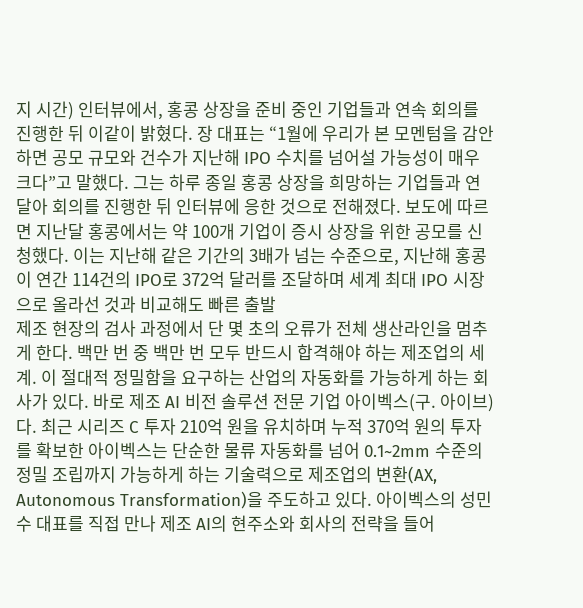지 시간) 인터뷰에서, 홍콩 상장을 준비 중인 기업들과 연속 회의를 진행한 뒤 이같이 밝혔다. 장 대표는 “1월에 우리가 본 모멘텀을 감안하면 공모 규모와 건수가 지난해 IPO 수치를 넘어설 가능성이 매우 크다”고 말했다. 그는 하루 종일 홍콩 상장을 희망하는 기업들과 연달아 회의를 진행한 뒤 인터뷰에 응한 것으로 전해졌다. 보도에 따르면 지난달 홍콩에서는 약 100개 기업이 증시 상장을 위한 공모를 신청했다. 이는 지난해 같은 기간의 3배가 넘는 수준으로, 지난해 홍콩이 연간 114건의 IPO로 372억 달러를 조달하며 세계 최대 IPO 시장으로 올라선 것과 비교해도 빠른 출발
제조 현장의 검사 과정에서 단 몇 초의 오류가 전체 생산라인을 멈추게 한다. 백만 번 중 백만 번 모두 반드시 합격해야 하는 제조업의 세계. 이 절대적 정밀함을 요구하는 산업의 자동화를 가능하게 하는 회사가 있다. 바로 제조 AI 비전 솔루션 전문 기업 아이벡스(구. 아이브)다. 최근 시리즈 C 투자 210억 원을 유치하며 누적 370억 원의 투자를 확보한 아이벡스는 단순한 물류 자동화를 넘어 0.1~2mm 수준의 정밀 조립까지 가능하게 하는 기술력으로 제조업의 변환(AX, Autonomous Transformation)을 주도하고 있다. 아이벡스의 성민수 대표를 직접 만나 제조 AI의 현주소와 회사의 전략을 들어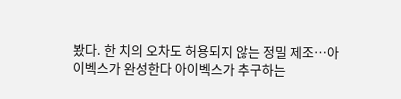봤다. 한 치의 오차도 허용되지 않는 정밀 제조…아이벡스가 완성한다 아이벡스가 추구하는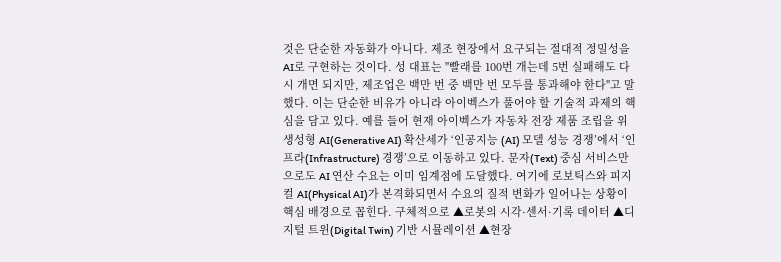것은 단순한 자동화가 아니다. 제조 현장에서 요구되는 절대적 정밀성을 AI로 구현하는 것이다. 성 대표는 "빨래를 100번 개는데 5번 실패해도 다시 개면 되지만, 제조업은 백만 번 중 백만 번 모두를 통과해야 한다"고 말했다. 이는 단순한 비유가 아니라 아이벡스가 풀어야 할 기술적 과제의 핵심을 담고 있다. 예를 들어 현재 아이벡스가 자동차 전장 제품 조립을 위
생성형 AI(Generative AI) 확산세가 ‘인공지능 (AI) 모델 성능 경쟁’에서 ‘인프라(Infrastructure) 경쟁’으로 이동하고 있다. 문자(Text) 중심 서비스만으로도 AI 연산 수요는 이미 임계점에 도달했다. 여기에 로보틱스와 피지컬 AI(Physical AI)가 본격화되면서 수요의 질적 변화가 일어나는 상황이 핵심 배경으로 꼽힌다. 구체적으로 ▲로봇의 시각·센서·기록 데이터 ▲디지털 트윈(Digital Twin) 기반 시뮬레이션 ▲현장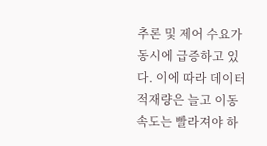추론 및 제어 수요가 동시에 급증하고 있다. 이에 따라 데이터 적재량은 늘고 이동 속도는 빨라져야 하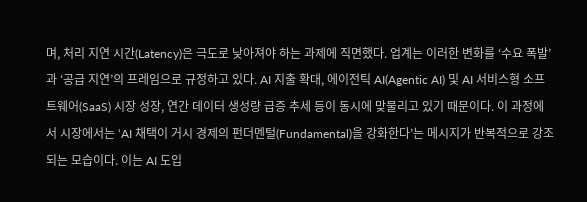며, 처리 지연 시간(Latency)은 극도로 낮아져야 하는 과제에 직면했다. 업계는 이러한 변화를 ‘수요 폭발’과 ‘공급 지연’의 프레임으로 규정하고 있다. AI 지출 확대, 에이전틱 AI(Agentic AI) 및 AI 서비스형 소프트웨어(SaaS) 시장 성장, 연간 데이터 생성량 급증 추세 등이 동시에 맞물리고 있기 때문이다. 이 과정에서 시장에서는 ‘AI 채택이 거시 경제의 펀더멘털(Fundamental)을 강화한다’는 메시지가 반복적으로 강조되는 모습이다. 이는 AI 도입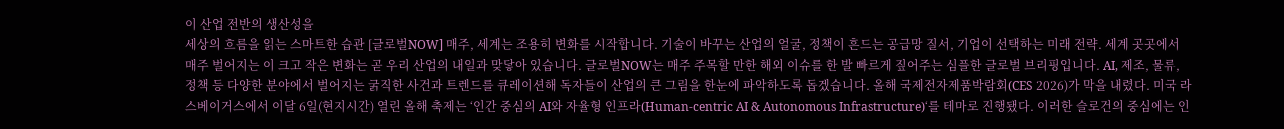이 산업 전반의 생산성을
세상의 흐름을 읽는 스마트한 습관 [글로벌NOW] 매주, 세계는 조용히 변화를 시작합니다. 기술이 바꾸는 산업의 얼굴, 정책이 흔드는 공급망 질서, 기업이 선택하는 미래 전략. 세계 곳곳에서 매주 벌어지는 이 크고 작은 변화는 곧 우리 산업의 내일과 맞닿아 있습니다. 글로벌NOW는 매주 주목할 만한 해외 이슈를 한 발 빠르게 짚어주는 심플한 글로벌 브리핑입니다. AI, 제조, 물류, 정책 등 다양한 분야에서 벌어지는 굵직한 사건과 트렌드를 큐레이션해 독자들이 산업의 큰 그림을 한눈에 파악하도록 돕겠습니다. 올해 국제전자제품박람회(CES 2026)가 막을 내렸다. 미국 라스베이거스에서 이달 6일(현지시간) 열린 올해 축제는 ‘인간 중심의 AI와 자율형 인프라(Human-centric AI & Autonomous Infrastructure)‘를 테마로 진행됐다. 이러한 슬로건의 중심에는 인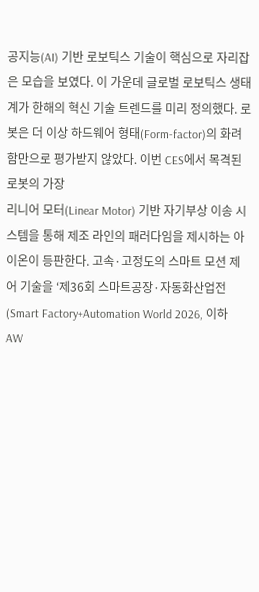공지능(AI) 기반 로보틱스 기술이 핵심으로 자리잡은 모습을 보였다. 이 가운데 글로벌 로보틱스 생태계가 한해의 혁신 기술 트렌드를 미리 정의했다. 로봇은 더 이상 하드웨어 형태(Form-factor)의 화려함만으로 평가받지 않았다. 이번 CES에서 목격된 로봇의 가장
리니어 모터(Linear Motor) 기반 자기부상 이송 시스템을 통해 제조 라인의 패러다임을 제시하는 아이온이 등판한다. 고속·고정도의 스마트 모션 제어 기술을 ‘제36회 스마트공장·자동화산업전(Smart Factory+Automation World 2026, 이하 AW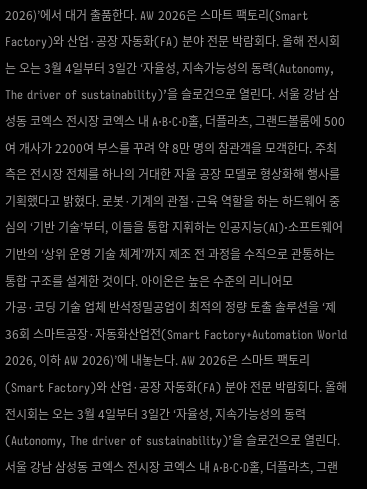2026)’에서 대거 출품한다. AW 2026은 스마트 팩토리(Smart Factory)와 산업·공장 자동화(FA) 분야 전문 박람회다. 올해 전시회는 오는 3월 4일부터 3일간 ‘자율성, 지속가능성의 동력(Autonomy, The driver of sustainability)’을 슬로건으로 열린다. 서울 강남 삼성동 코엑스 전시장 코엑스 내 A·B·C·D홀, 더플라츠, 그랜드볼룸에 500여 개사가 2200여 부스를 꾸려 약 8만 명의 참관객을 모객한다. 주최 측은 전시장 전체를 하나의 거대한 자율 공장 모델로 형상화해 행사를 기획했다고 밝혔다. 로봇·기계의 관절·근육 역할을 하는 하드웨어 중심의 ‘기반 기술’부터, 이들을 통합 지휘하는 인공지능(AI)·소프트웨어 기반의 ‘상위 운영 기술 체계’까지 제조 전 과정을 수직으로 관통하는 통합 구조를 설계한 것이다. 아이온은 높은 수준의 리니어모
가공·코딩 기술 업체 반석정밀공업이 최적의 정량 토출 솔루션을 ‘제36회 스마트공장·자동화산업전(Smart Factory+Automation World 2026, 이하 AW 2026)’에 내놓는다. AW 2026은 스마트 팩토리(Smart Factory)와 산업·공장 자동화(FA) 분야 전문 박람회다. 올해 전시회는 오는 3월 4일부터 3일간 ‘자율성, 지속가능성의 동력(Autonomy, The driver of sustainability)’을 슬로건으로 열린다. 서울 강남 삼성동 코엑스 전시장 코엑스 내 A·B·C·D홀, 더플라츠, 그랜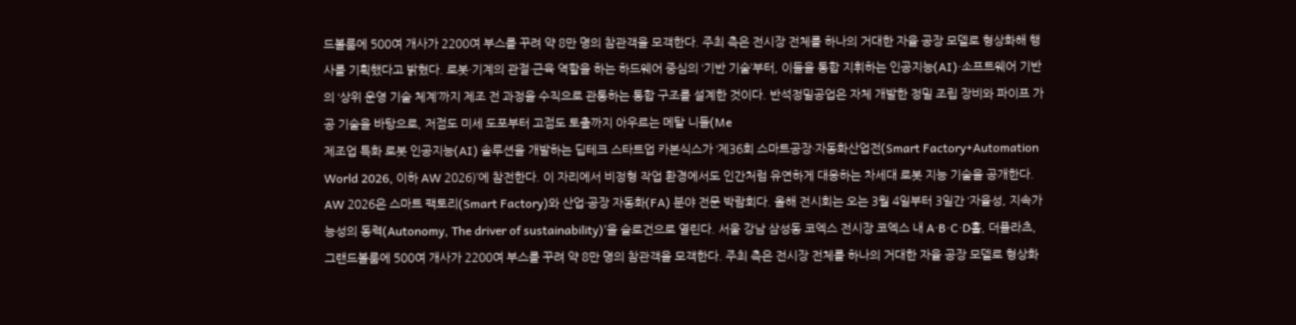드볼룸에 500여 개사가 2200여 부스를 꾸려 약 8만 명의 참관객을 모객한다. 주최 측은 전시장 전체를 하나의 거대한 자율 공장 모델로 형상화해 행사를 기획했다고 밝혔다. 로봇·기계의 관절·근육 역할을 하는 하드웨어 중심의 ‘기반 기술’부터, 이들을 통합 지휘하는 인공지능(AI)·소프트웨어 기반의 ‘상위 운영 기술 체계’까지 제조 전 과정을 수직으로 관통하는 통합 구조를 설계한 것이다. 반석정밀공업은 자체 개발한 정밀 조립 장비와 파이프 가공 기술을 바탕으로, 저점도 미세 도포부터 고점도 토출까지 아우르는 메탈 니들(Me
제조업 특화 로봇 인공지능(AI) 솔루션을 개발하는 딥테크 스타트업 카본식스가 ‘제36회 스마트공장·자동화산업전(Smart Factory+Automation World 2026, 이하 AW 2026)’에 참전한다. 이 자리에서 비정형 작업 환경에서도 인간처럼 유연하게 대응하는 차세대 로봇 지능 기술을 공개한다. AW 2026은 스마트 팩토리(Smart Factory)와 산업·공장 자동화(FA) 분야 전문 박람회다. 올해 전시회는 오는 3월 4일부터 3일간 ‘자율성, 지속가능성의 동력(Autonomy, The driver of sustainability)’을 슬로건으로 열린다. 서울 강남 삼성동 코엑스 전시장 코엑스 내 A·B·C·D홀, 더플라츠, 그랜드볼룸에 500여 개사가 2200여 부스를 꾸려 약 8만 명의 참관객을 모객한다. 주최 측은 전시장 전체를 하나의 거대한 자율 공장 모델로 형상화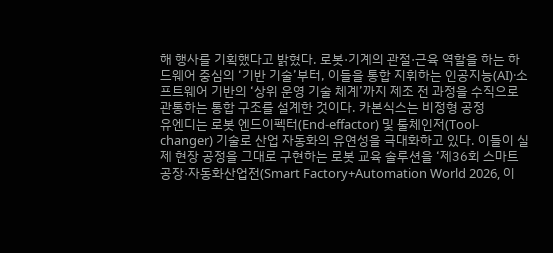해 행사를 기획했다고 밝혔다. 로봇·기계의 관절·근육 역할을 하는 하드웨어 중심의 ‘기반 기술’부터, 이들을 통합 지휘하는 인공지능(AI)·소프트웨어 기반의 ‘상위 운영 기술 체계’까지 제조 전 과정을 수직으로 관통하는 통합 구조를 설계한 것이다. 카본식스는 비정형 공정
유엔디는 로봇 엔드이펙터(End-effactor) 및 툴체인저(Tool-changer) 기술로 산업 자동화의 유연성을 극대화하고 있다. 이들이 실제 현장 공정을 그대로 구현하는 로봇 교육 솔루션을 ‘제36회 스마트공장·자동화산업전(Smart Factory+Automation World 2026, 이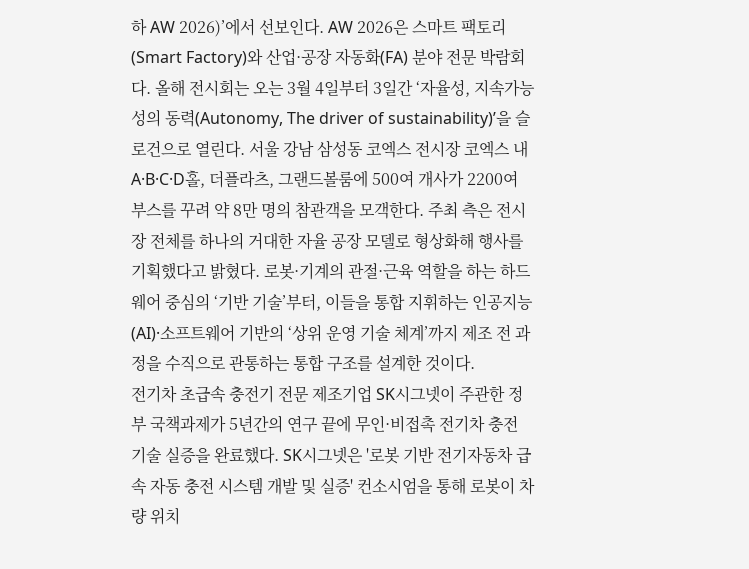하 AW 2026)’에서 선보인다. AW 2026은 스마트 팩토리(Smart Factory)와 산업·공장 자동화(FA) 분야 전문 박람회다. 올해 전시회는 오는 3월 4일부터 3일간 ‘자율성, 지속가능성의 동력(Autonomy, The driver of sustainability)’을 슬로건으로 열린다. 서울 강남 삼성동 코엑스 전시장 코엑스 내 A·B·C·D홀, 더플라츠, 그랜드볼룸에 500여 개사가 2200여 부스를 꾸려 약 8만 명의 참관객을 모객한다. 주최 측은 전시장 전체를 하나의 거대한 자율 공장 모델로 형상화해 행사를 기획했다고 밝혔다. 로봇·기계의 관절·근육 역할을 하는 하드웨어 중심의 ‘기반 기술’부터, 이들을 통합 지휘하는 인공지능(AI)·소프트웨어 기반의 ‘상위 운영 기술 체계’까지 제조 전 과정을 수직으로 관통하는 통합 구조를 설계한 것이다.
전기차 초급속 충전기 전문 제조기업 SK시그넷이 주관한 정부 국책과제가 5년간의 연구 끝에 무인·비접촉 전기차 충전 기술 실증을 완료했다. SK시그넷은 '로봇 기반 전기자동차 급속 자동 충전 시스템 개발 및 실증' 컨소시엄을 통해 로봇이 차량 위치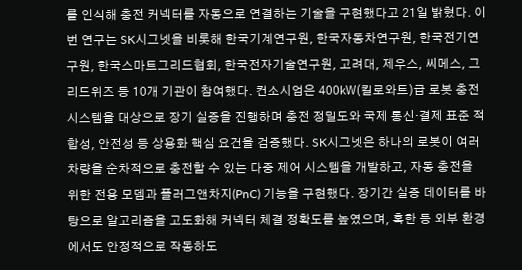를 인식해 충전 커넥터를 자동으로 연결하는 기술을 구현했다고 21일 밝혔다. 이번 연구는 SK시그넷을 비롯해 한국기계연구원, 한국자동차연구원, 한국전기연구원, 한국스마트그리드협회, 한국전자기술연구원, 고려대, 제우스, 씨메스, 그리드위즈 등 10개 기관이 참여했다. 컨소시엄은 400㎾(킬로와트)급 로봇 충전 시스템을 대상으로 장기 실증을 진행하며 충전 정밀도와 국제 통신·결제 표준 적합성, 안전성 등 상용화 핵심 요건을 검증했다. SK시그넷은 하나의 로봇이 여러 차량을 순차적으로 충전할 수 있는 다중 제어 시스템을 개발하고, 자동 충전을 위한 전용 모뎀과 플러그앤차지(PnC) 기능을 구현했다. 장기간 실증 데이터를 바탕으로 알고리즘을 고도화해 커넥터 체결 정확도를 높였으며, 혹한 등 외부 환경에서도 안정적으로 작동하도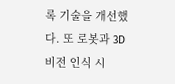록 기술을 개선했다. 또 로봇과 3D 비전 인식 시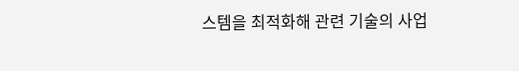스템을 최적화해 관련 기술의 사업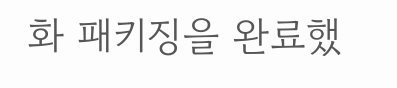화 패키징을 완료했